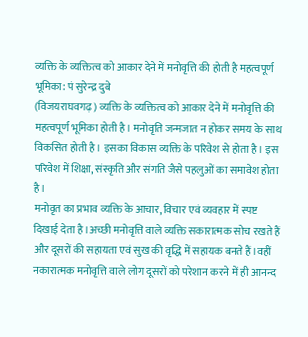व्यक्ति के व्यक्तित्व को आकार देने में मनोवृत्ति की होती है महत्वपूर्ण भूमिका: पं सुरेन्द्र दुबे
(विजयराघवगढ़) व्यक्ति के व्यक्तित्व को आकार देने में मनोवृत्ति की महत्वपूर्ण भूमिका होती है। मनोवृति जन्मजात न होकर समय के साथ विकसित होती है। इसका विकास व्यक्ति के परिवेश से होता है। इस परिवेश में शिक्षा, संस्कृति और संगति जैसे पहलुओं का समावेश होता है।
मनोवृत का प्रभाव व्यक्ति के आचार, विचार एवं व्यवहार में स्पष्ट दिखाई देता है।अच्छी मनोवृत्ति वाले व्यक्ति सकारात्मक सोच रखते हैं और दूसरों की सहायता एवं सुख की वृद्धि में सहायक बनते हैं।वहीं नकारात्मक मनोवृत्ति वाले लोग दूसरों को परेशान करने में ही आनन्द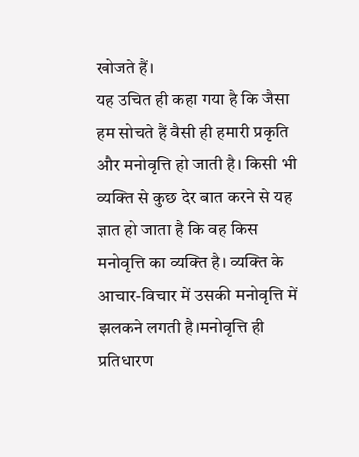खोजते हैं।
यह उचित ही कहा गया है कि जैसा हम सोचते हैं वैसी ही हमारी प्रकृति और मनोवृत्ति हो जाती है। किसी भी व्यक्ति से कुछ देर बात करने से यह ज्ञात हो जाता है कि वह किस मनोवृत्ति का व्यक्ति है। व्यक्ति के आचार-विचार में उसकी मनोवृत्ति में झलकने लगती है।मनोवृत्ति ही प्रतिधारण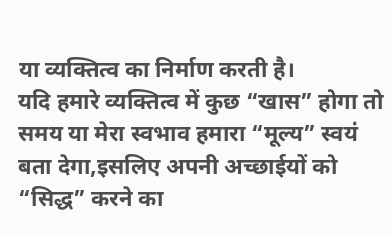या व्यक्तित्व का निर्माण करती है।
यदि हमारे व्यक्तित्व में कुछ “खास” होगा तो समय या मेरा स्वभाव हमारा “मूल्य” स्वयं बता देगा,इसलिए अपनी अच्छाईयों को “सिद्ध” करने का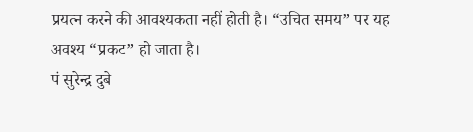प्रयत्न करने की आवश्यकता नहीं होती है। “उचित समय” पर यह अवश्य “प्रकट” हो जाता है।
पं सुरेन्द्र दुबे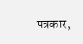पत्रकार,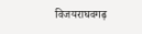विजयराघवगढ़